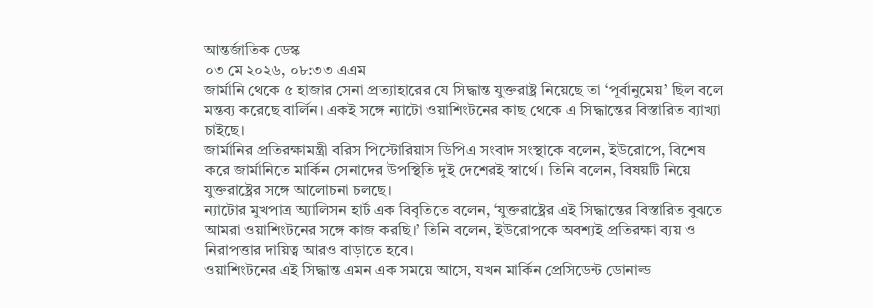আন্তর্জাতিক ডেস্ক
০৩ মে ২০২৬, ০৮:৩৩ এএম
জার্মানি থেকে ৫ হাজার সেনা প্রত্যাহারের যে সিদ্ধান্ত যুক্তরাষ্ট্র নিয়েছে তা ‘পূর্বানুমেয়’ ছিল বলে মন্তব্য করেছে বার্লিন। একই সঙ্গে ন্যাটো ওয়াশিংটনের কাছ থেকে এ সিদ্ধান্তের বিস্তারিত ব্যাখ্যা চাইছে।
জার্মানির প্রতিরক্ষামন্ত্রী বরিস পিস্টোরিয়াস ডিপিএ সংবাদ সংস্থাকে বলেন, ইউরোপে, বিশেষ করে জার্মানিতে মার্কিন সেনাদের উপস্থিতি দুই দেশেরই স্বার্থে। তিনি বলেন, বিষয়টি নিয়ে যুক্তরাষ্ট্রের সঙ্গে আলোচনা চলছে।
ন্যাটোর মুখপাত্র অ্যালিসন হার্ট এক বিবৃতিতে বলেন, ‘যুক্তরাষ্ট্রের এই সিদ্ধান্তের বিস্তারিত বুঝতে আমরা ওয়াশিংটনের সঙ্গে কাজ করছি।’ তিনি বলেন, ইউরোপকে অবশ্যই প্রতিরক্ষা ব্যয় ও নিরাপত্তার দায়িত্ব আরও বাড়াতে হবে।
ওয়াশিংটনের এই সিদ্ধান্ত এমন এক সময়ে আসে, যখন মার্কিন প্রেসিডেন্ট ডোনাল্ড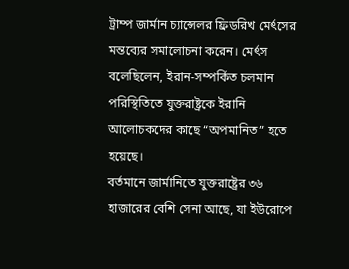ট্রাম্প জার্মান চ্যান্সেলর ফ্রিডরিখ মের্ৎসের মন্তব্যের সমালোচনা করেন। মের্ৎস বলেছিলেন, ইরান-সম্পর্কিত চলমান পরিস্থিতিতে যুক্তরাষ্ট্রকে ইরানি আলোচকদের কাছে “অপমানিত” হতে হয়েছে।
বর্তমানে জার্মানিতে যুক্তরাষ্ট্রের ৩৬ হাজারের বেশি সেনা আছে, যা ইউরোপে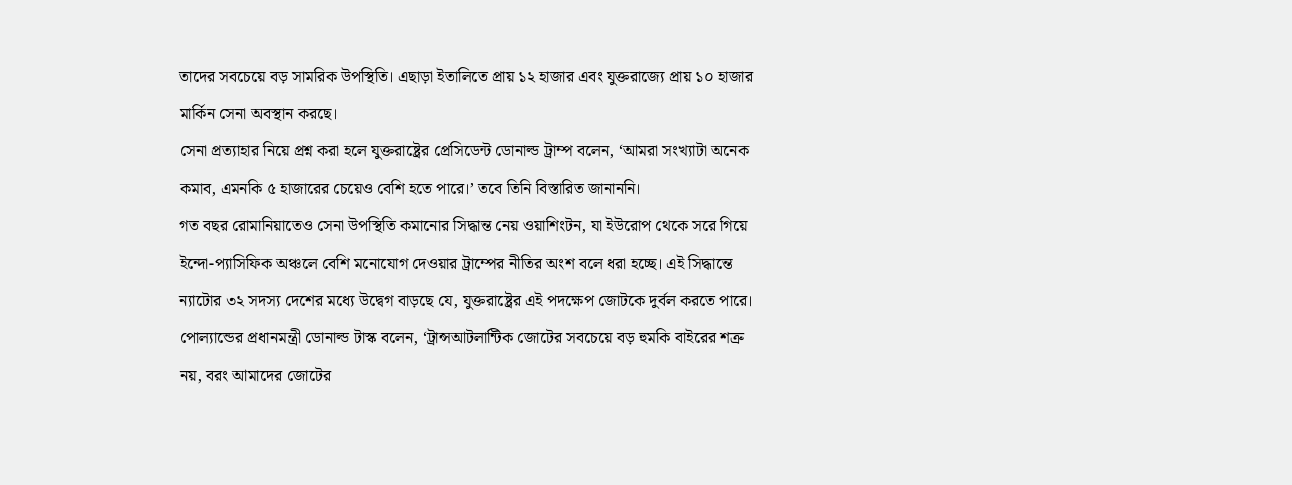তাদের সবচেয়ে বড় সামরিক উপস্থিতি। এছাড়া ইতালিতে প্রায় ১২ হাজার এবং যুক্তরাজ্যে প্রায় ১০ হাজার মার্কিন সেনা অবস্থান করছে।
সেনা প্রত্যাহার নিয়ে প্রশ্ন করা হলে যুক্তরাষ্ট্রের প্রেসিডেন্ট ডোনাল্ড ট্রাম্প বলেন, ‘আমরা সংখ্যাটা অনেক কমাব, এমনকি ৫ হাজারের চেয়েও বেশি হতে পারে।’ তবে তিনি বিস্তারিত জানাননি।
গত বছর রোমানিয়াতেও সেনা উপস্থিতি কমানোর সিদ্ধান্ত নেয় ওয়াশিংটন, যা ইউরোপ থেকে সরে গিয়ে ইন্দো-প্যাসিফিক অঞ্চলে বেশি মনোযোগ দেওয়ার ট্রাম্পের নীতির অংশ বলে ধরা হচ্ছে। এই সিদ্ধান্তে ন্যাটোর ৩২ সদস্য দেশের মধ্যে উদ্বেগ বাড়ছে যে, যুক্তরাষ্ট্রের এই পদক্ষেপ জোটকে দুর্বল করতে পারে।
পোল্যান্ডের প্রধানমন্ত্রী ডোনাল্ড টাস্ক বলেন, ‘ট্রান্সআটলান্টিক জোটের সবচেয়ে বড় হুমকি বাইরের শত্রু নয়, বরং আমাদের জোটের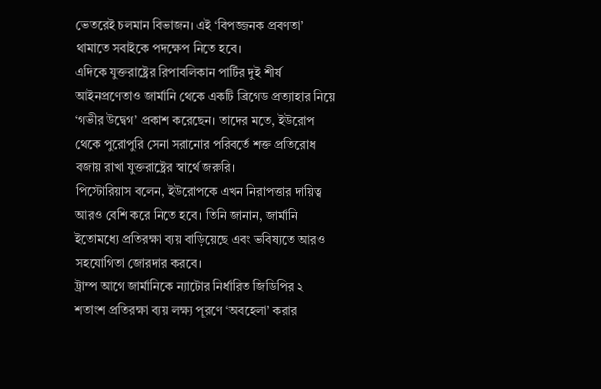ভেতরেই চলমান বিভাজন। এই ‘বিপজ্জনক প্রবণতা’ থামাতে সবাইকে পদক্ষেপ নিতে হবে।
এদিকে যুক্তরাষ্ট্রের রিপাবলিকান পার্টির দুই শীর্ষ আইনপ্রণেতাও জার্মানি থেকে একটি ব্রিগেড প্রত্যাহার নিয়ে ‘গভীর উদ্বেগ’ প্রকাশ করেছেন। তাদের মতে, ইউরোপ থেকে পুরোপুরি সেনা সরানোর পরিবর্তে শক্ত প্রতিরোধ বজায় রাখা যুক্তরাষ্ট্রের স্বার্থে জরুরি।
পিস্টোরিয়াস বলেন, ইউরোপকে এখন নিরাপত্তার দায়িত্ব আরও বেশি করে নিতে হবে। তিনি জানান, জার্মানি ইতোমধ্যে প্রতিরক্ষা ব্যয় বাড়িয়েছে এবং ভবিষ্যতে আরও সহযোগিতা জোরদার করবে।
ট্রাম্প আগে জার্মানিকে ন্যাটোর নির্ধারিত জিডিপির ২ শতাংশ প্রতিরক্ষা ব্যয় লক্ষ্য পূরণে ‘অবহেলা’ করার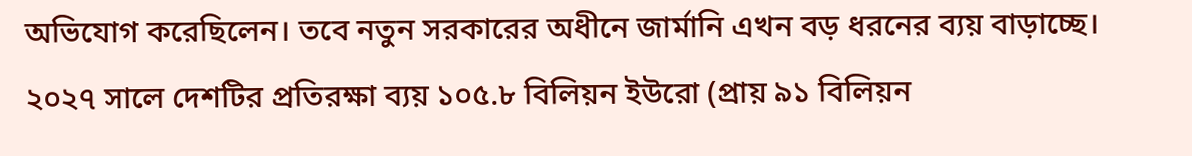অভিযোগ করেছিলেন। তবে নতুন সরকারের অধীনে জার্মানি এখন বড় ধরনের ব্যয় বাড়াচ্ছে।
২০২৭ সালে দেশটির প্রতিরক্ষা ব্যয় ১০৫.৮ বিলিয়ন ইউরো (প্রায় ৯১ বিলিয়ন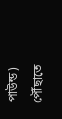পাউন্ড) পৌঁছাতে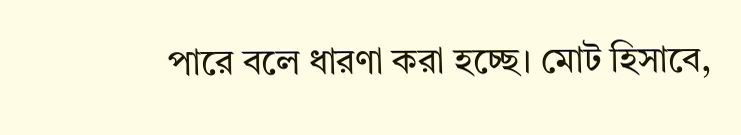পারে বলে ধারণা করা হচ্ছে। মোট হিসাবে,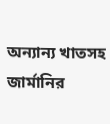অন্যান্য খাতসহ জার্মানির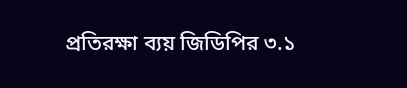প্রতিরক্ষা ব্যয় জিডিপির ৩.১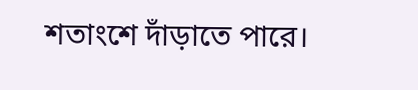শতাংশে দাঁড়াতে পারে।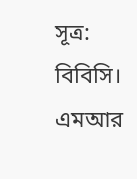সূত্র: বিবিসি।
এমআর